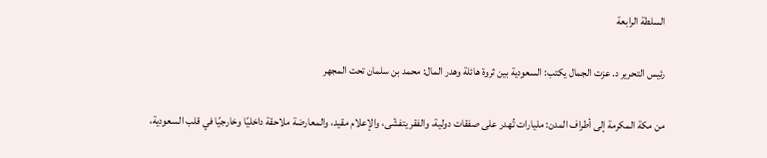السلطة الرابعة

رئيس التحرير د. عزت الجمال يكتب: السعودية بين ثروة هائلة وهدر المال: محمد بن سلمان تحت المجهر

من مكة المكرمة إلى أطراف المدن: مليارات تُهدر على صفقات دولية، والفقر يتفشّى، والإعلام مقيد، والمعارضة ملاحقة داخليًا وخارجيًا في قلب السعودية،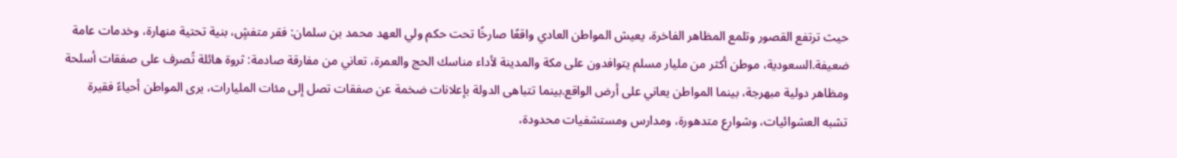حيث ترتفع القصور وتلمع المظاهر الفاخرة، يعيش المواطن العادي واقعًا صارخًا تحت حكم ولي العهد محمد بن سلمان: فقر متفشٍ، بنية تحتية منهارة، وخدمات عامة ضعيفة.السعودية، موطن أكثر من مليار مسلم يتوافدون على مكة والمدينة لأداء مناسك الحج والعمرة، تعاني من مفارقة صادمة: ثروة هائلة تُصرف على صفقات أسلحة ومظاهر دولية مبهرجة، بينما المواطن يعاني على أرض الواقع.بينما تتباهى الدولة بإعلانات ضخمة عن صفقات تصل إلى مئات المليارات، يرى المواطن أحياءً فقيرة تشبه العشوائيات، وشوارع متدهورة، ومدارس ومستشفيات محدودة،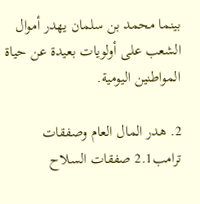بينما محمد بن سلمان يهدر أموال الشعب على أولويات بعيدة عن حياة المواطنين اليومية.

2. هدر المال العام وصفقات ترامب2.1 صفقات السلاح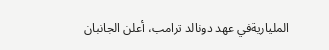الملياريةفي عهد دونالد ترامب، أعلن الجانبان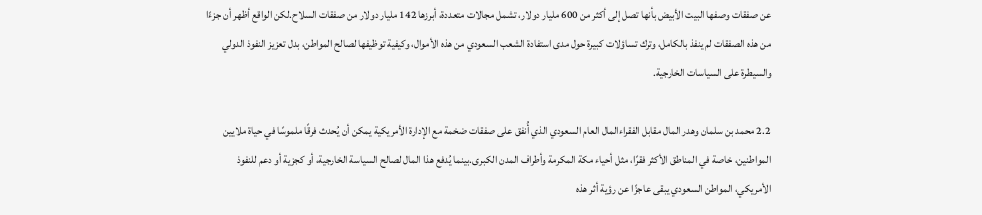عن صفقات وصفها البيت الأبيض بأنها تصل إلى أكثر من 600 مليار دولار، تشمل مجالات متعددة، أبرزها 142 مليار دولار من صفقات السلاح.لكن الواقع أظهر أن جزءًا من هذه الصفقات لم ينفذ بالكامل، وترك تساؤلات كبيرة حول مدى استفادة الشعب السعودي من هذه الأموال، وكيفية توظيفها لصالح المواطن، بدل تعزيز النفوذ الدولي والسيطرة على السياسات الخارجية.

2.2 محمد بن سلمان وهدر المال مقابل الفقراءالمال العام السعودي الذي أُنفق على صفقات ضخمة مع الإدارة الأمريكية يمكن أن يُحدث فرقًا ملموسًا في حياة ملايين المواطنين، خاصة في المناطق الأكثر فقرًا، مثل أحياء مكة المكرمة وأطراف المدن الكبرى.بينما يُدفع هذا المال لصالح السياسة الخارجية، أو كجزية أو دعم للنفوذ الأمريكي، المواطن السعودي يبقى عاجزًا عن رؤية أثر هذه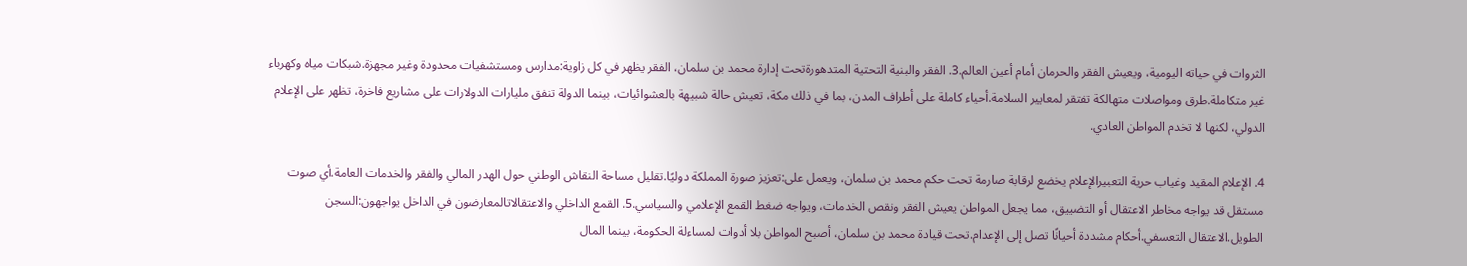الثروات في حياته اليومية، ويعيش الفقر والحرمان أمام أعين العالم.3. الفقر والبنية التحتية المتدهورةتحت إدارة محمد بن سلمان، الفقر يظهر في كل زاوية:مدارس ومستشفيات محدودة وغير مجهزة.شبكات مياه وكهرباء غير متكاملة.طرق ومواصلات متهالكة تفتقر لمعايير السلامة.أحياء كاملة على أطراف المدن، بما في ذلك مكة، تعيش حالة شبيهة بالعشوائيات، بينما الدولة تنفق مليارات الدولارات على مشاريع فاخرة، تظهر على الإعلام الدولي، لكنها لا تخدم المواطن العادي.

4. الإعلام المقيد وغياب حرية التعبيرالإعلام يخضع لرقابة صارمة تحت حكم محمد بن سلمان، ويعمل على:تعزيز صورة المملكة دوليًا.تقليل مساحة النقاش الوطني حول الهدر المالي والفقر والخدمات العامة.أي صوت مستقل قد يواجه مخاطر الاعتقال أو التضييق، مما يجعل المواطن يعيش الفقر ونقص الخدمات، ويواجه ضغط القمع الإعلامي والسياسي.5. القمع الداخلي والاعتقالاتالمعارضون في الداخل يواجهون:السجن الطويل.الاعتقال التعسفي.أحكام مشددة أحيانًا تصل إلى الإعدام.تحت قيادة محمد بن سلمان، أصبح المواطن بلا أدوات لمساءلة الحكومة، بينما المال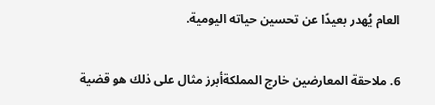العام يُهدر بعيدًا عن تحسين حياته اليومية.

6. ملاحقة المعارضين خارج المملكةأبرز مثال على ذلك هو قضية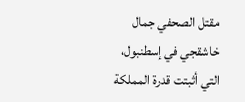مقتل الصحفي جمال خاشقجي في إسطنبول، التي أثبتت قدرة المملكة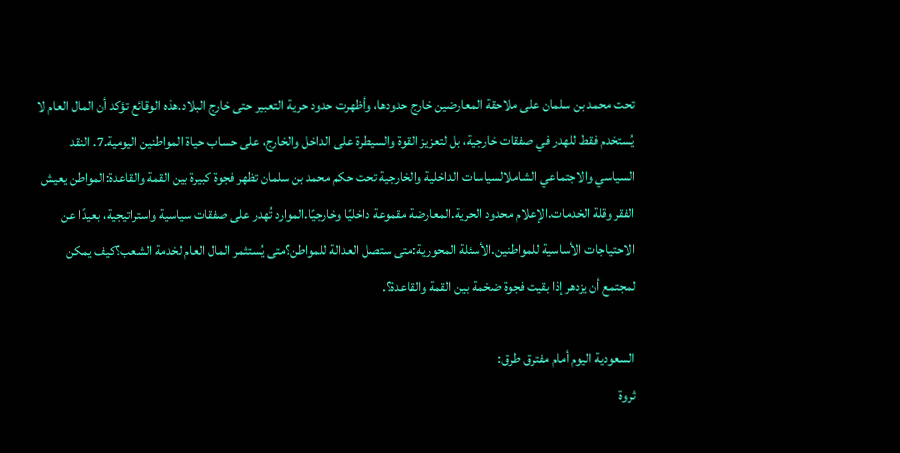تحت محمد بن سلمان على ملاحقة المعارضين خارج حدودها، وأظهرت حدود حرية التعبير حتى خارج البلاد.هذه الوقائع تؤكد أن المال العام لا يُستخدم فقط للهدر في صفقات خارجية، بل لتعزيز القوة والسيطرة على الداخل والخارج، على حساب حياة المواطنين اليومية.7. النقد السياسي والاجتماعي الشاملالسياسات الداخلية والخارجية تحت حكم محمد بن سلمان تظهر فجوة كبيرة بين القمة والقاعدة:المواطن يعيش الفقر وقلة الخدمات.الإعلام محدود الحرية.المعارضة مقموعة داخليًا وخارجيًا.الموارد تُهدر على صفقات سياسية واستراتيجية، بعيدًا عن الاحتياجات الأساسية للمواطنين.الأسئلة المحورية:متى ستصل العدالة للمواطن؟متى يُستثمر المال العام لخدمة الشعب؟كيف يمكن لمجتمع أن يزدهر إذا بقيت فجوة ضخمة بين القمة والقاعدة؟.

السعودية اليوم أمام مفترق طرق:
ثروة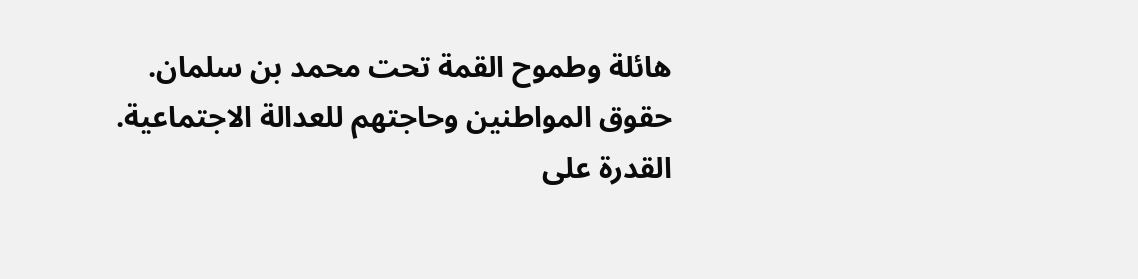هائلة وطموح القمة تحت محمد بن سلمان.
حقوق المواطنين وحاجتهم للعدالة الاجتماعية.
القدرة على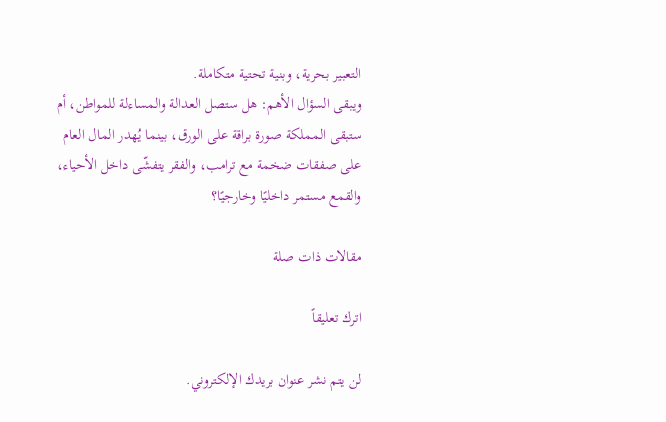التعبير بحرية، وبنية تحتية متكاملة.
ويبقى السؤال الأهم: هل ستصل العدالة والمساءلة للمواطن، أم ستبقى المملكة صورة براقة على الورق، بينما يُهدر المال العام على صفقات ضخمة مع ترامب، والفقر يتفشّى داخل الأحياء، والقمع مستمر داخليًا وخارجيًا؟

مقالات ذات صلة

اترك تعليقاً

لن يتم نشر عنوان بريدك الإلكتروني.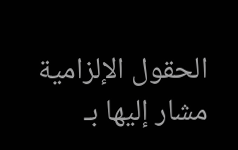الحقول الإلزامية مشار إليها بـ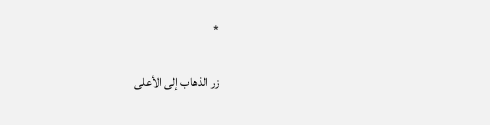*

زر الذهاب إلى الأعلى